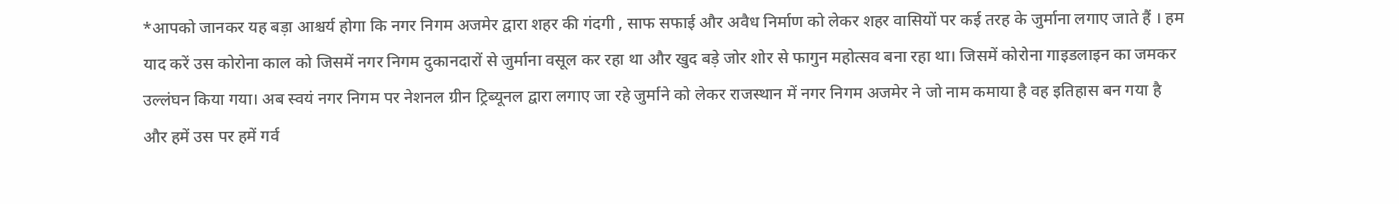*आपको जानकर यह बड़ा आश्चर्य होगा कि नगर निगम अजमेर द्वारा शहर की गंदगी , साफ सफाई और अवैध निर्माण को लेकर शहर वासियों पर कई तरह के जुर्माना लगाए जाते हैं । हम याद करें उस कोरोना काल को जिसमें नगर निगम दुकानदारों से जुर्माना वसूल कर रहा था और खुद बड़े जोर शोर से फागुन महोत्सव बना रहा था। जिसमें कोरोना गाइडलाइन का जमकर उल्लंघन किया गया। अब स्वयं नगर निगम पर नेशनल ग्रीन ट्रिब्यूनल द्वारा लगाए जा रहे जुर्माने को लेकर राजस्थान में नगर निगम अजमेर ने जो नाम कमाया है वह इतिहास बन गया है और हमें उस पर हमें गर्व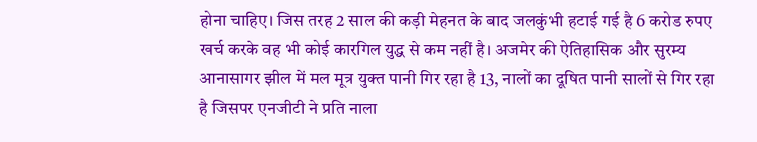होना चाहिए। जिस तरह 2 साल की कड़ी मेहनत के बाद जलकुंभी हटाई गई है 6 करोड रुपए खर्च करके वह भी कोई कारगिल युद्ध से कम नहीं है। अजमेर की ऐतिहासिक और सुरम्य आनासागर झील में मल मूत्र युक्त पानी गिर रहा है 13, नालों का दूषित पानी सालों से गिर रहा है जिसपर एनजीटी ने प्रति नाला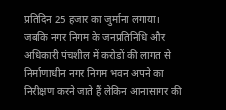प्रतिदिन 25 हजार का जुर्माना लगाया। जबकि नगर निगम के जनप्रतिनिधि और अधिकारी पंचशील में करोडों की लागत से निर्माणाधीन नगर निगम भवन अपने का निरीक्षण करने जाते हैं लेकिन आनासागर की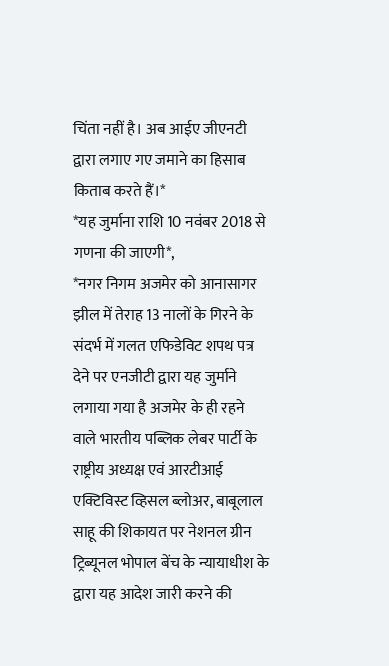चिंता नहीं है। अब आईए जीएनटी द्वारा लगाए गए जमाने का हिसाब किताब करते हैं।*
*यह जुर्माना राशि 10 नवंबर 2018 से गणना की जाएगी*,
*नगर निगम अजमेर को आनासागर झील में तेराह 13 नालों के गिरने के संदर्भ में गलत एफिडेविट शपथ पत्र देने पर एनजीटी द्वारा यह जुर्माने लगाया गया है अजमेर के ही रहने वाले भारतीय पब्लिक लेबर पार्टी के राष्ट्रीय अध्यक्ष एवं आरटीआई एक्टिविस्ट व्हिसल ब्लोअर, बाबूलाल साहू की शिकायत पर नेशनल ग्रीन ट्रिब्यूनल भोपाल बेंच के न्यायाधीश के द्वारा यह आदेश जारी करने की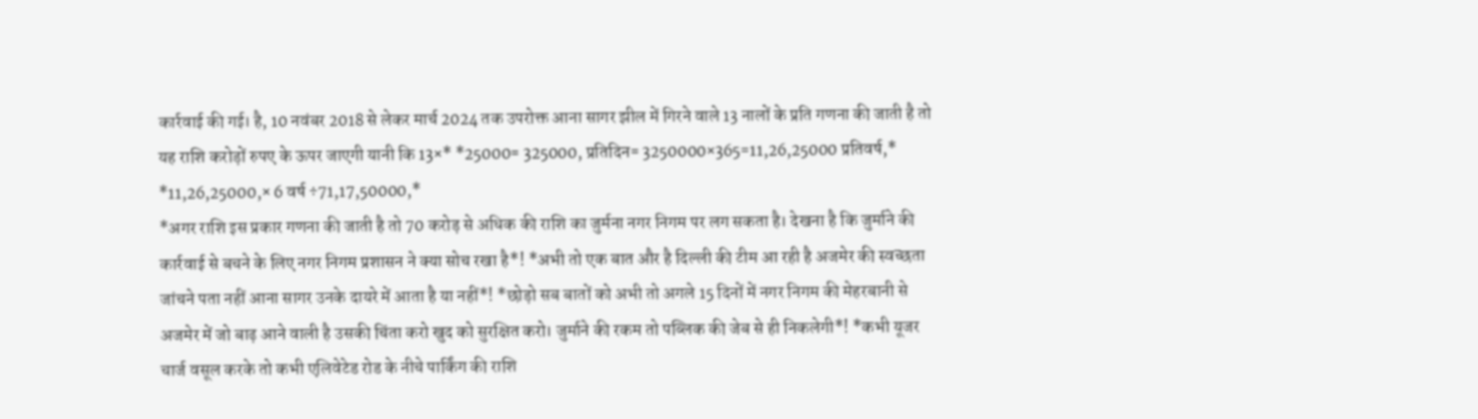कार्रवाई की गई। है, 10 नवंबर 2018 से लेकर मार्च 2024 तक उपरोक्त आना सागर झील में गिरने वाले 13 नालों के प्रति गणना की जाती है तो यह राशि करोड़ों रुपए के ऊपर जाएगी यानी कि 13×* *25000= 325000, प्रतिदिन= 3250000×365=11,26,25000 प्रतिवर्ष,*
*11,26,25000,× 6 वर्ष ÷71,17,50000,*
*अगर राशि इस प्रकार गणना की जाती है तो 70 करोड़ से अधिक की राशि का जुर्मना नगर निगम पर लग सकता है। देखना है कि जुर्माने की कार्रवाई से बचने के लिए नगर निगम प्रशासन ने क्या सोच रखा है*! *अभी तो एक बात और है दिल्ली की टीम आ रही है अजमेर की स्वच्छता जांचने पता नहीं आना सागर उनके दायरे में आता है या नहीं*! *छोड़ो सब बातों को अभी तो अगले 15 दिनों में नगर निगम की मेहरबानी से अजमेर में जो बाढ़ आने वाली है उसकी चिंता करो खुद को सुरक्षित करो। जुर्माने की रकम तो पब्लिक की जेब से ही निकलेगी*! *कभी यूजर चार्ज वसूल करके तो कभी एलिवेटेड रोड के नीचे पार्किंग की राशि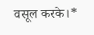वसूल करके।*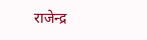राजेन्द्र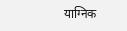याग्निक